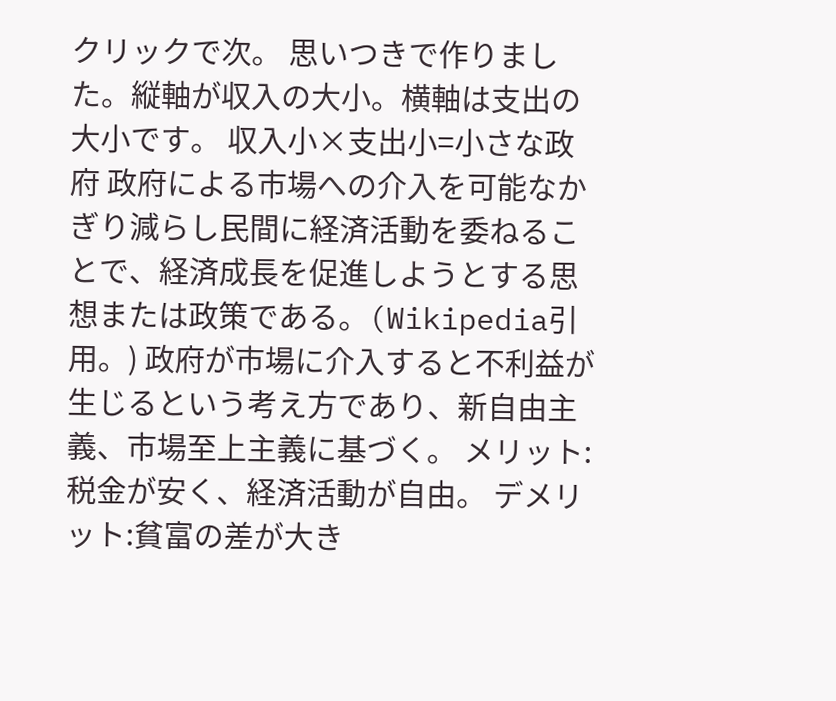クリックで次。 思いつきで作りました。縦軸が収入の大小。横軸は支出の大小です。 収入小×支出小=小さな政府 政府による市場への介入を可能なかぎり減らし民間に経済活動を委ねることで、経済成長を促進しようとする思想または政策である。(Wikipedia引用。) 政府が市場に介入すると不利益が生じるという考え方であり、新自由主義、市場至上主義に基づく。 メリット:税金が安く、経済活動が自由。 デメリット:貧富の差が大き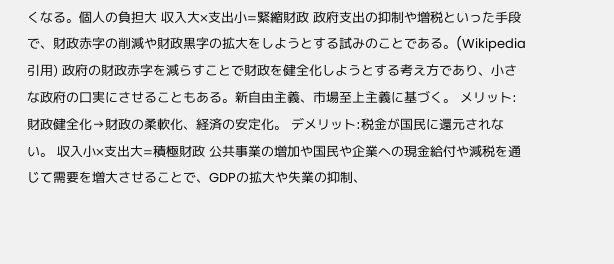くなる。個人の負担大 収入大×支出小=緊縮財政 政府支出の抑制や増税といった手段で、財政赤字の削減や財政黒字の拡大をしようとする試みのことである。(Wikipedia引用) 政府の財政赤字を減らすことで財政を健全化しようとする考え方であり、小さな政府の口実にさせることもある。新自由主義、市場至上主義に基づく。 メリット:財政健全化→財政の柔軟化、経済の安定化。 デメリット:税金が国民に還元されない。 収入小×支出大=積極財政 公共事業の増加や国民や企業への現金給付や減税を通じて需要を増大させることで、GDPの拡大や失業の抑制、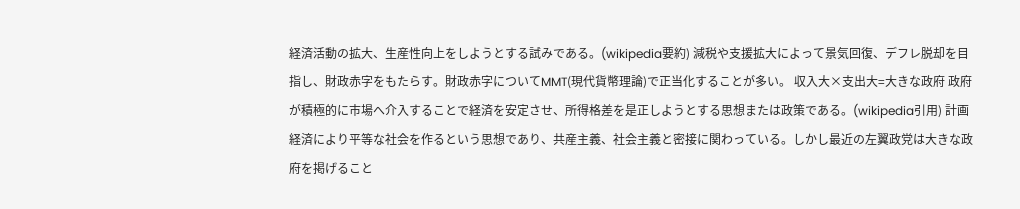経済活動の拡大、生産性向上をしようとする試みである。(wikipedia要約) 減税や支援拡大によって景気回復、デフレ脱却を目指し、財政赤字をもたらす。財政赤字についてMMT(現代貨幣理論)で正当化することが多い。 収入大×支出大=大きな政府 政府が積極的に市場へ介入することで経済を安定させ、所得格差を是正しようとする思想または政策である。(wikipedia引用) 計画経済により平等な社会を作るという思想であり、共産主義、社会主義と密接に関わっている。しかし最近の左翼政党は大きな政府を掲げること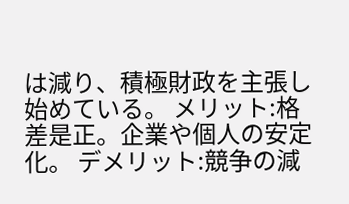は減り、積極財政を主張し始めている。 メリット:格差是正。企業や個人の安定化。 デメリット:競争の減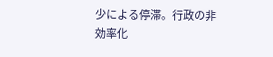少による停滞。行政の非効率化